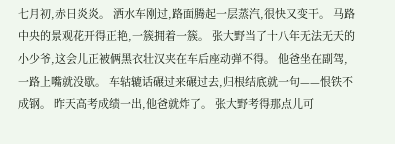七月初,赤日炎炎。 洒水车刚过,路面腾起一层蒸汽,很快又变干。 马路中央的景观花开得正艳,一簇拥着一簇。 张大野当了十八年无法无天的小少爷,这会儿正被俩黑衣壮汉夹在车后座动弹不得。 他爸坐在副驾,一路上嘴就没歇。 车轱辘话碾过来碾过去,归根结底就一句——恨铁不成钢。 昨天高考成绩一出,他爸就炸了。 张大野考得那点儿可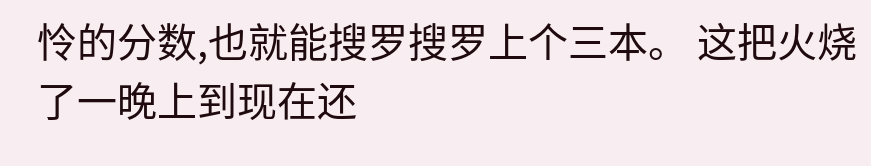怜的分数,也就能搜罗搜罗上个三本。 这把火烧了一晚上到现在还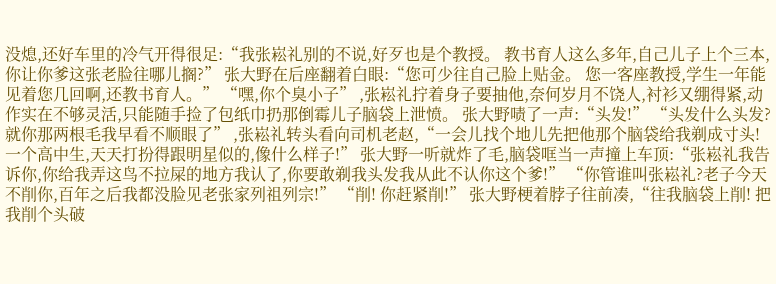没熄,还好车里的冷气开得很足:“我张崧礼别的不说,好歹也是个教授。 教书育人这么多年,自己儿子上个三本,你让你爹这张老脸往哪儿搁?” 张大野在后座翻着白眼:“您可少往自己脸上贴金。 您一客座教授,学生一年能见着您几回啊,还教书育人。” “嘿,你个臭小子” ,张崧礼拧着身子要抽他,奈何岁月不饶人,衬衫又绷得紧,动作实在不够灵活,只能随手捡了包纸巾扔那倒霉儿子脑袋上泄愤。 张大野啧了一声:“头发!” “头发什么头发?就你那两根毛我早看不顺眼了” ,张崧礼转头看向司机老赵,“一会儿找个地儿先把他那个脑袋给我剃成寸头! 一个高中生,天天打扮得跟明星似的,像什么样子!” 张大野一听就炸了毛,脑袋哐当一声撞上车顶:“张崧礼我告诉你,你给我弄这鸟不拉屎的地方我认了,你要敢剃我头发我从此不认你这个爹!” “你管谁叫张崧礼?老子今天不削你,百年之后我都没脸见老张家列祖列宗!” “削! 你赶紧削!” 张大野梗着脖子往前凑,“往我脑袋上削! 把我削个头破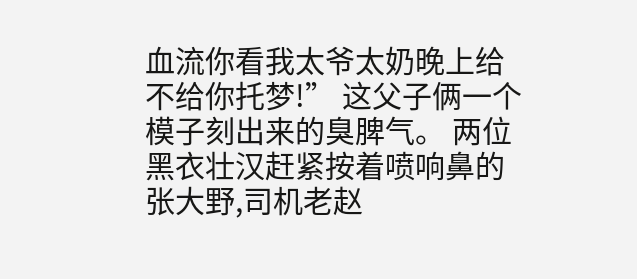血流你看我太爷太奶晚上给不给你托梦!” 这父子俩一个模子刻出来的臭脾气。 两位黑衣壮汉赶紧按着喷响鼻的张大野,司机老赵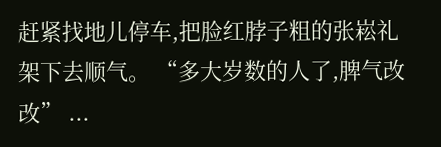赶紧找地儿停车,把脸红脖子粗的张崧礼架下去顺气。 “多大岁数的人了,脾气改改” ...